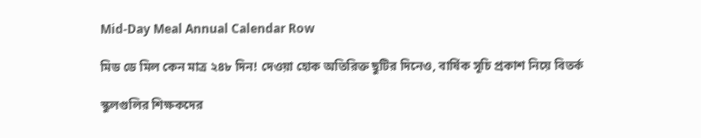Mid-Day Meal Annual Calendar Row

মিড ডে মিল কেন মাত্র ২৪৮ দিন! দেওয়া হোক অতিরিক্ত ছুটির দিনেও, বার্ষিক সূচি প্রকাশ নিয়ে বিতর্ক

স্কুলগুলির শিক্ষকদের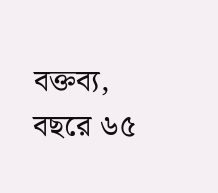বক্তব্য, বছরে ৬৫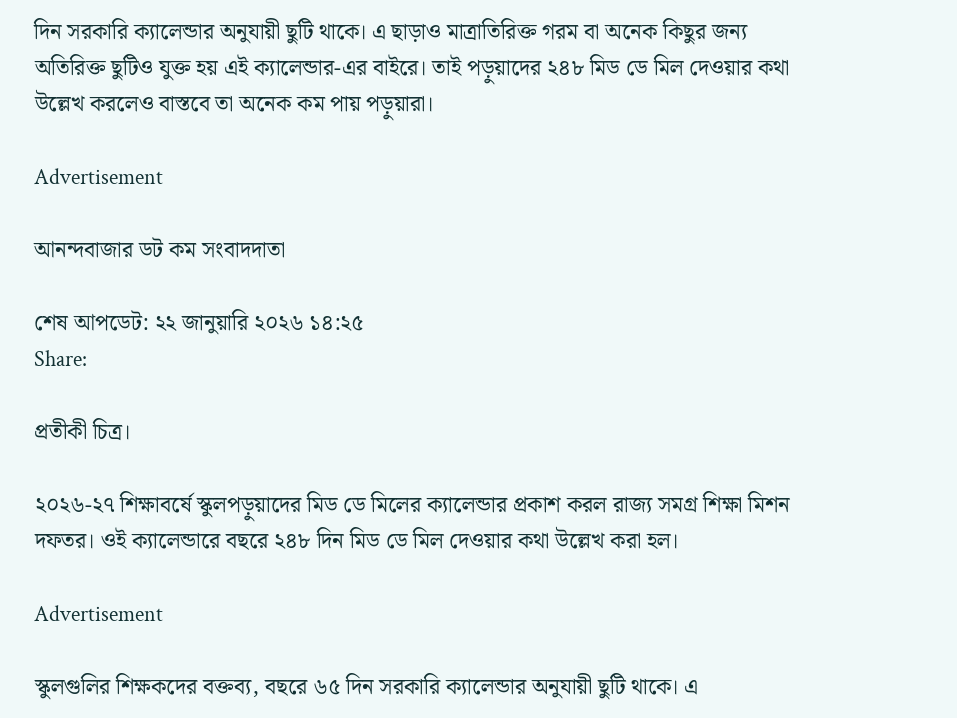দিন সরকারি ক্যালেন্ডার অনুযায়ী ছুটি থাকে। এ ছাড়াও মাত্রাতিরিক্ত গরম বা অনেক কিছুর জন্য অতিরিক্ত ছুটিও যুক্ত হয় এই ক্যালেন্ডার-এর বাইরে। তাই পড়ুয়াদের ২৪৮ মিড ডে মিল দেওয়ার কথা উল্লেখ করলেও বাস্তবে তা অনেক কম পায় পড়ুয়ারা।

Advertisement

আনন্দবাজার ডট কম সংবাদদাতা

শেষ আপডেট: ২২ জানুয়ারি ২০২৬ ১৪:২৫
Share:

প্রতীকী চিত্র।

২০২৬-২৭ শিক্ষাবর্ষে স্কুলপড়ুয়াদের মিড ডে মিলের ক্যালেন্ডার প্রকাশ করল রাজ্য সমগ্র শিক্ষা মিশন দফতর। ওই ক্যালেন্ডারে বছরে ২৪৮ দিন মিড ডে মিল দেওয়ার কথা উল্লেখ করা হল।

Advertisement

স্কুলগুলির শিক্ষকদের বক্তব্য, বছরে ৬৫ দিন সরকারি ক্যালেন্ডার অনুযায়ী ছুটি থাকে। এ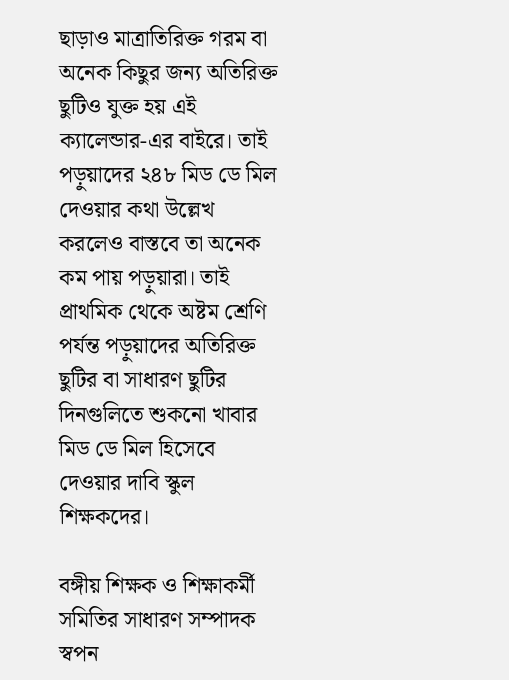ছাড়াও মাত্রাতিরিক্ত গরম বা অনেক কিছুর জন্য অতিরিক্ত ছুটিও যুক্ত হয় এই ক্যালেন্ডার-এর বাইরে। তাই পড়ুয়াদের ২৪৮ মিড ডে মিল দেওয়ার কথা উল্লেখ করলেও বাস্তবে তা অনেক কম পায় পড়ুয়ারা। তাই প্রাথমিক থেকে অষ্টম শ্রেণি পর্যন্ত পড়ুয়াদের অতিরিক্ত ছুটির বা সাধারণ ছুটির দিনগুলিতে শুকনো খাবার মিড ডে মিল হিসেবে দেওয়ার দাবি স্কুল শিক্ষকদের।

বঙ্গীয় শিক্ষক ও শিক্ষাকর্মী সমিতির সাধারণ সম্পাদক স্বপন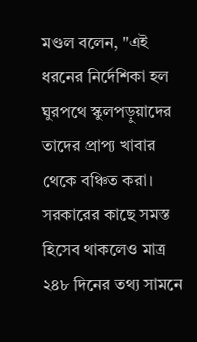মণ্ডল বলেন, "এই ধরনের নির্দেশিকা হল ঘুরপথে স্কুলপড়ুয়াদের তাদের প্রাপ্য খাবার থেকে বঞ্চিত করা। সরকারের কাছে সমস্ত হিসেব থাকলেও মাত্র ২৪৮ দিনের তথ্য সামনে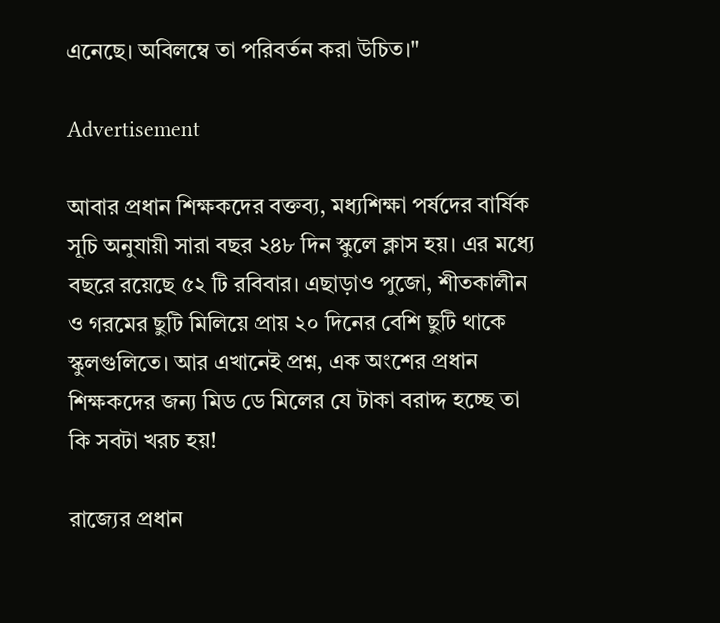এনেছে। অবিলম্বে তা পরিবর্তন করা উচিত।"

Advertisement

আবার প্রধান শিক্ষকদের বক্তব্য, মধ্যশিক্ষা পর্ষদের বার্ষিক সূচি অনুযায়ী সারা বছর ২৪৮ দিন স্কুলে ক্লাস হয়। এর মধ্যে বছরে রয়েছে ৫২ টি রবিবার। এছাড়াও পুজো, শীতকালীন ও গরমের ছুটি মিলিয়ে প্রায় ২০ দিনের বেশি ছুটি থাকে স্কুলগুলিতে। আর এখানেই প্রশ্ন, এক অংশের প্রধান শিক্ষকদের জন্য মিড ডে মিলের যে টাকা বরাদ্দ হচ্ছে তা কি সবটা খরচ হয়!

রাজ্যের প্রধান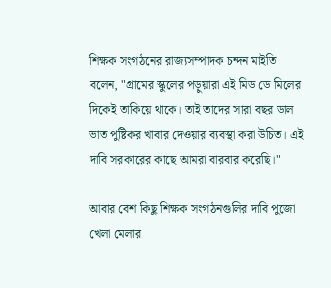শিক্ষক সংগঠনের রাজ্যসম্পাদক চন্দন মাইতি বলেন, "গ্রামের স্কুলের পড়ুয়ারা এই মিড ডে মিলের দিকেই তাকিয়ে থাকে। তাই তাদের সারা বছর ডাল ভাত পুষ্টিকর খাবার দেওয়ার ব্যবস্থা করা উচিত। এই দাবি সরকারের কাছে আমরা বারবার করেছি।"

আবার বেশ কিছু শিক্ষক সংগঠনগুলির দাবি পুজো খেলা মেলার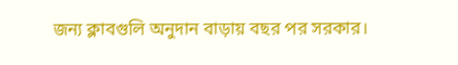জন্য ক্লাবগুলি অনুদান বাড়ায় বছর পর সরকার।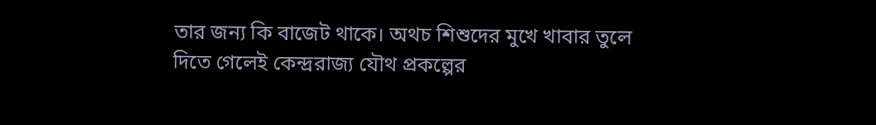তার জন্য কি বাজেট থাকে। অথচ শিশুদের মুখে খাবার তুলে দিতে গেলেই কেন্দ্ররাজ্য যৌথ প্রকল্পের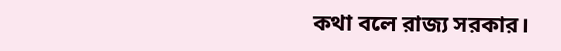কথা বলে রাজ্য সরকার।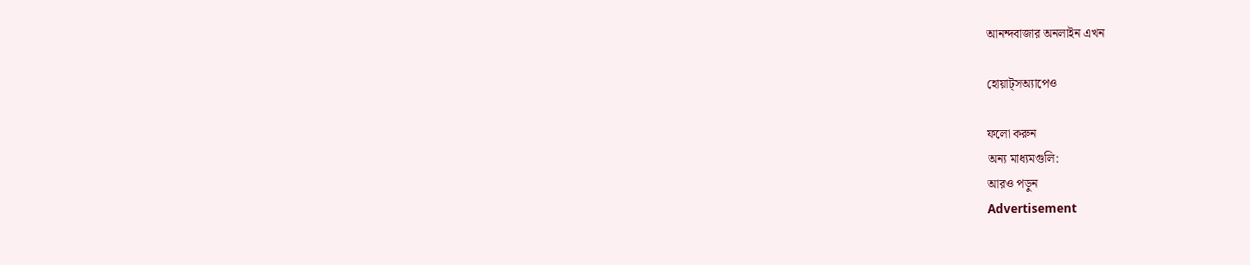আনন্দবাজার অনলাইন এখন

হোয়াট্‌সঅ্যাপেও

ফলো করুন
অন্য মাধ্যমগুলি:
আরও পড়ুন
Advertisement